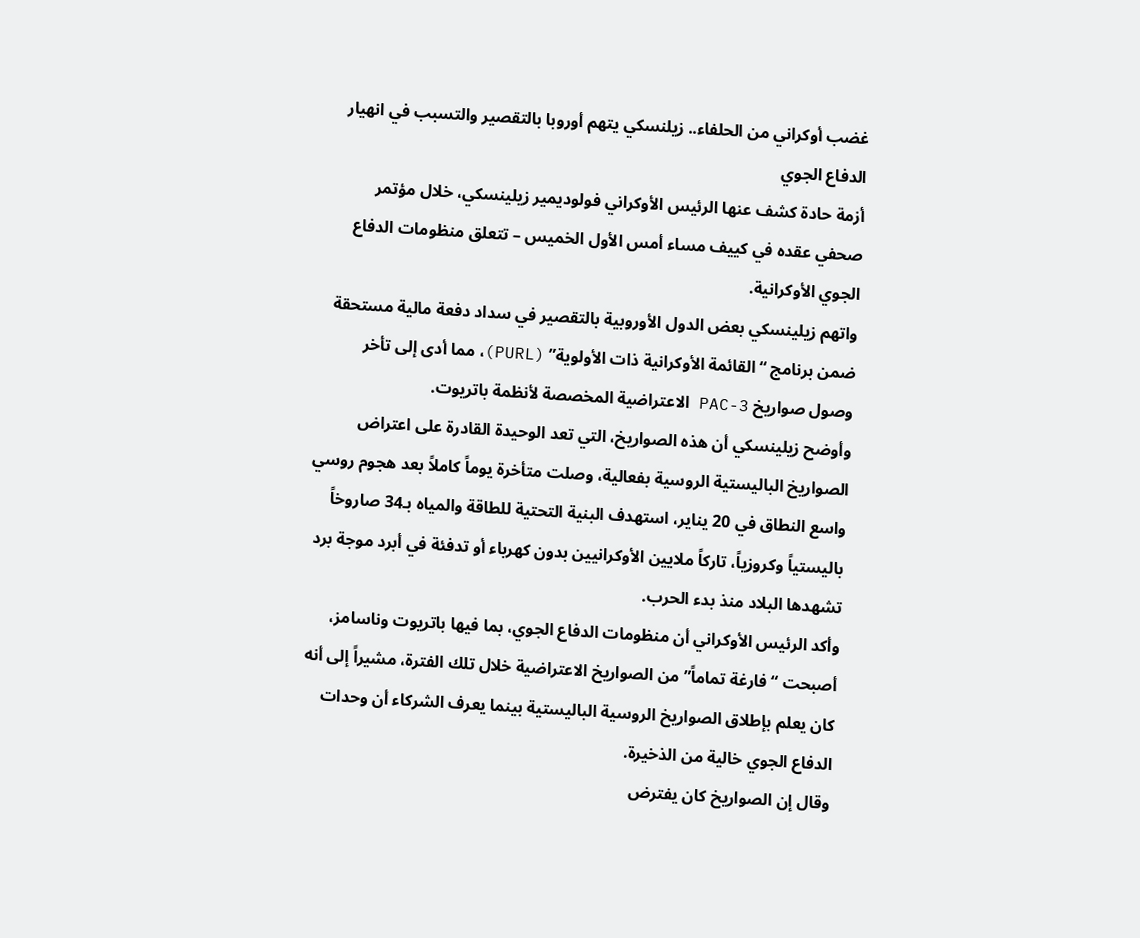غضب أوكراني من الحلفاء.. زيلنسكي يتهم أوروبا بالتقصير والتسبب في انهيار الدفاع الجوي
أزمة حادة كشف عنها الرئيس الأوكراني فولوديمير زيلينسكي، خلال مؤتمر صحفي عقده في كييف مساء أمس الأول الخميس – تتعلق منظومات الدفاع الجوي الأوكرانية.
واتهم زيلينسكي بعض الدول الأوروبية بالتقصير في سداد دفعة مالية مستحقة ضمن برنامج “القائمة الأوكرانية ذات الأولوية” (PURL)، مما أدى إلى تأخر وصول صواريخ PAC-3 الاعتراضية المخصصة لأنظمة باتريوت.
وأوضح زيلينسكي أن هذه الصواريخ، التي تعد الوحيدة القادرة على اعتراض الصواريخ الباليستية الروسية بفعالية، وصلت متأخرة يوماً كاملاً بعد هجوم روسي واسع النطاق في 20 يناير، استهدف البنية التحتية للطاقة والمياه بـ34 صاروخاً باليستياً وكروزياً، تاركاً ملايين الأوكرانيين بدون كهرباء أو تدفئة في أبرد موجة برد تشهدها البلاد منذ بدء الحرب.
وأكد الرئيس الأوكراني أن منظومات الدفاع الجوي، بما فيها باتريوت وناسامز، أصبحت “فارغة تماماً” من الصواريخ الاعتراضية خلال تلك الفترة، مشيراً إلى أنه كان يعلم بإطلاق الصواريخ الروسية الباليستية بينما يعرف الشركاء أن وحدات الدفاع الجوي خالية من الذخيرة.
وقال إن الصواريخ كان يفترض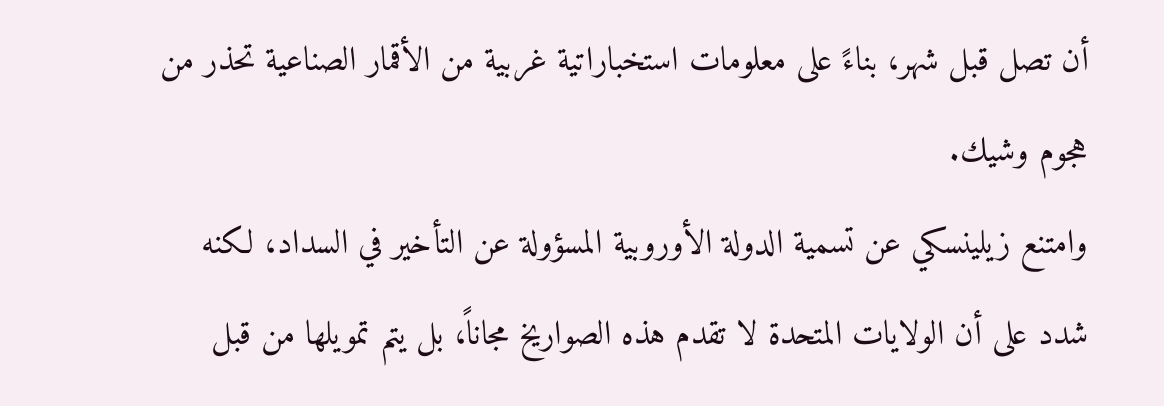أن تصل قبل شهر، بناءً على معلومات استخباراتية غربية من الأقمار الصناعية تحذر من هجوم وشيك.
وامتنع زيلينسكي عن تسمية الدولة الأوروبية المسؤولة عن التأخير في السداد، لكنه شدد على أن الولايات المتحدة لا تقدم هذه الصواريخ مجاناً، بل يتم تمويلها من قبل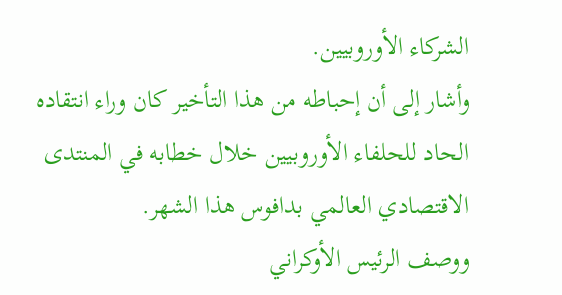الشركاء الأوروبيين.
وأشار إلى أن إحباطه من هذا التأخير كان وراء انتقاده الحاد للحلفاء الأوروبيين خلال خطابه في المنتدى الاقتصادي العالمي بدافوس هذا الشهر.
ووصف الرئيس الأوكراني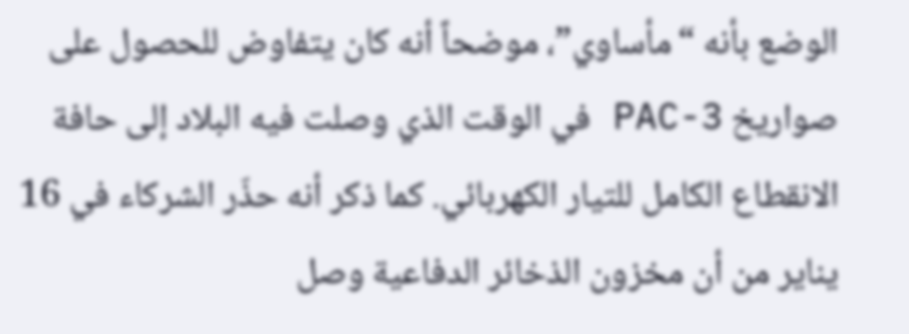الوضع بأنه “مأساوي”، موضحاً أنه كان يتفاوض للحصول على صواريخ PAC-3 في الوقت الذي وصلت فيه البلاد إلى حافة الانقطاع الكامل للتيار الكهربائي. كما ذكر أنه حذّر الشركاء في 16 يناير من أن مخزون الذخائر الدفاعية وصل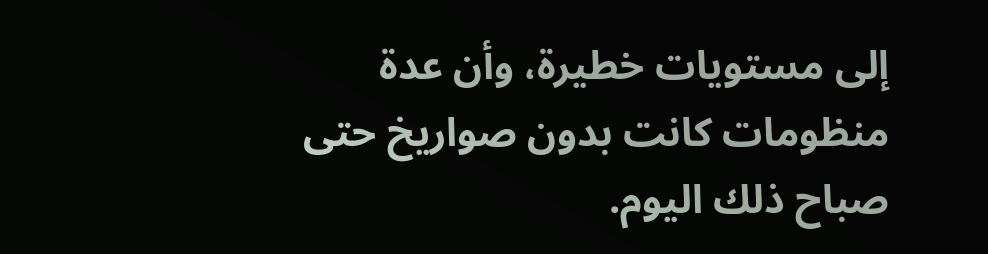إلى مستويات خطيرة، وأن عدة منظومات كانت بدون صواريخ حتى صباح ذلك اليوم.